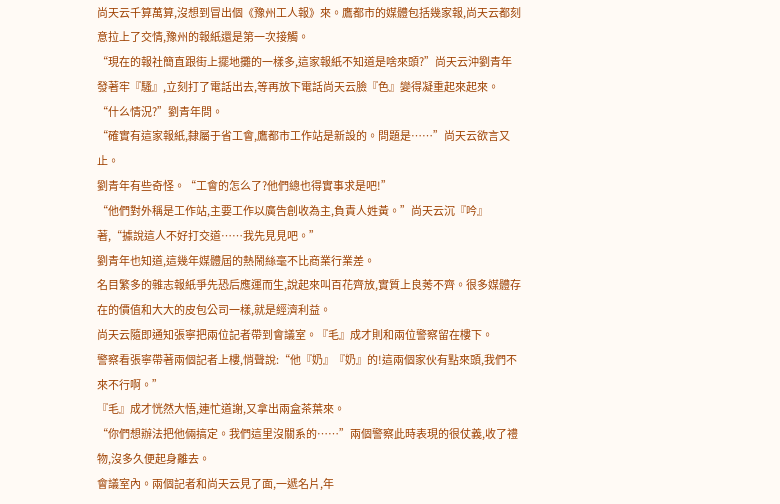尚天云千算萬算,沒想到冒出個《豫州工人報》來。鷹都市的媒體包括幾家報,尚天云都刻意拉上了交情,豫州的報紙還是第一次接觸。
“現在的報社簡直跟街上擺地攤的一樣多,這家報紙不知道是啥來頭?”尚天云沖劉青年發著牢『騷』,立刻打了電話出去,等再放下電話尚天云臉『色』變得凝重起來起來。
“什么情況?”劉青年問。
“確實有這家報紙,隸屬于省工會,鷹都市工作站是新設的。問題是……”尚天云欲言又止。
劉青年有些奇怪。“工會的怎么了?他們總也得實事求是吧!”
“他們對外稱是工作站,主要工作以廣告創收為主,負責人姓黃。”尚天云沉『吟』著,“據說這人不好打交道……我先見見吧。”
劉青年也知道,這幾年媒體屆的熱鬧絲毫不比商業行業差。
名目繁多的雜志報紙爭先恐后應運而生,說起來叫百花齊放,實質上良莠不齊。很多媒體存在的價值和大大的皮包公司一樣,就是經濟利益。
尚天云隨即通知張寧把兩位記者帶到會議室。『毛』成才則和兩位警察留在樓下。
警察看張寧帶著兩個記者上樓,悄聲說:“他『奶』『奶』的!這兩個家伙有點來頭,我們不來不行啊。”
『毛』成才恍然大悟,連忙道謝,又拿出兩盒茶葉來。
“你們想辦法把他倆搞定。我們這里沒關系的……”兩個警察此時表現的很仗義,收了禮物,沒多久便起身離去。
會議室內。兩個記者和尚天云見了面,一遞名片,年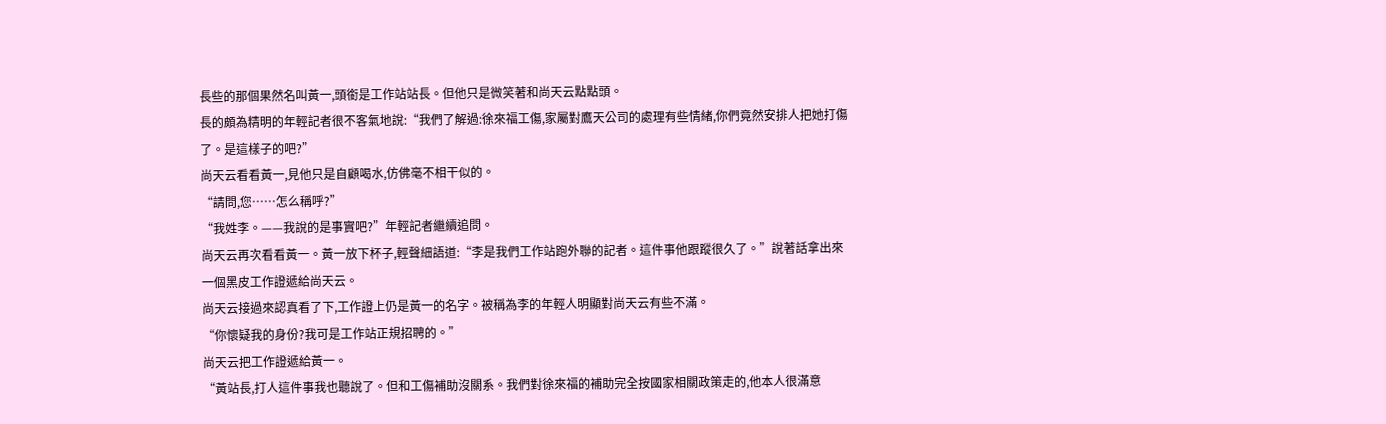長些的那個果然名叫黃一,頭銜是工作站站長。但他只是微笑著和尚天云點點頭。
長的頗為精明的年輕記者很不客氣地說:“我們了解過:徐來福工傷,家屬對鷹天公司的處理有些情緒,你們竟然安排人把她打傷了。是這樣子的吧?”
尚天云看看黃一,見他只是自顧喝水,仿佛毫不相干似的。
“請問,您……怎么稱呼?”
“我姓李。——我說的是事實吧?”年輕記者繼續追問。
尚天云再次看看黃一。黃一放下杯子,輕聲細語道:“李是我們工作站跑外聯的記者。這件事他跟蹤很久了。”說著話拿出來一個黑皮工作證遞給尚天云。
尚天云接過來認真看了下,工作證上仍是黃一的名字。被稱為李的年輕人明顯對尚天云有些不滿。
“你懷疑我的身份?我可是工作站正規招聘的。”
尚天云把工作證遞給黃一。
“黃站長,打人這件事我也聽說了。但和工傷補助沒關系。我們對徐來福的補助完全按國家相關政策走的,他本人很滿意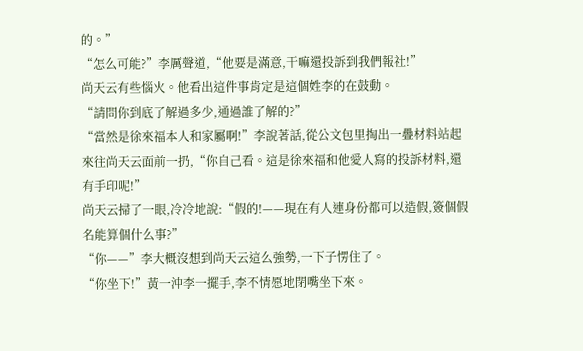的。”
“怎么可能?”李厲聲道,“他要是滿意,干嘛還投訴到我們報社!”
尚天云有些惱火。他看出這件事肯定是這個姓李的在鼓動。
“請問你到底了解過多少,通過誰了解的?”
“當然是徐來福本人和家屬啊!”李說著話,從公文包里掏出一疊材料站起來往尚天云面前一扔,“你自己看。這是徐來福和他愛人寫的投訴材料,還有手印呢!”
尚天云掃了一眼,冷冷地說:“假的!——現在有人連身份都可以造假,簽個假名能算個什么事?”
“你——”李大概沒想到尚天云這么強勢,一下子愣住了。
“你坐下!”黃一沖李一擺手,李不情愿地閉嘴坐下來。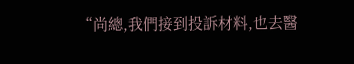“尚總,我們接到投訴材料,也去醫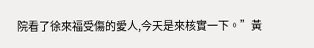院看了徐來福受傷的愛人,今天是來核實一下。”黃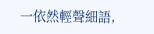一依然輕聲細語,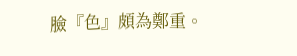臉『色』頗為鄭重。